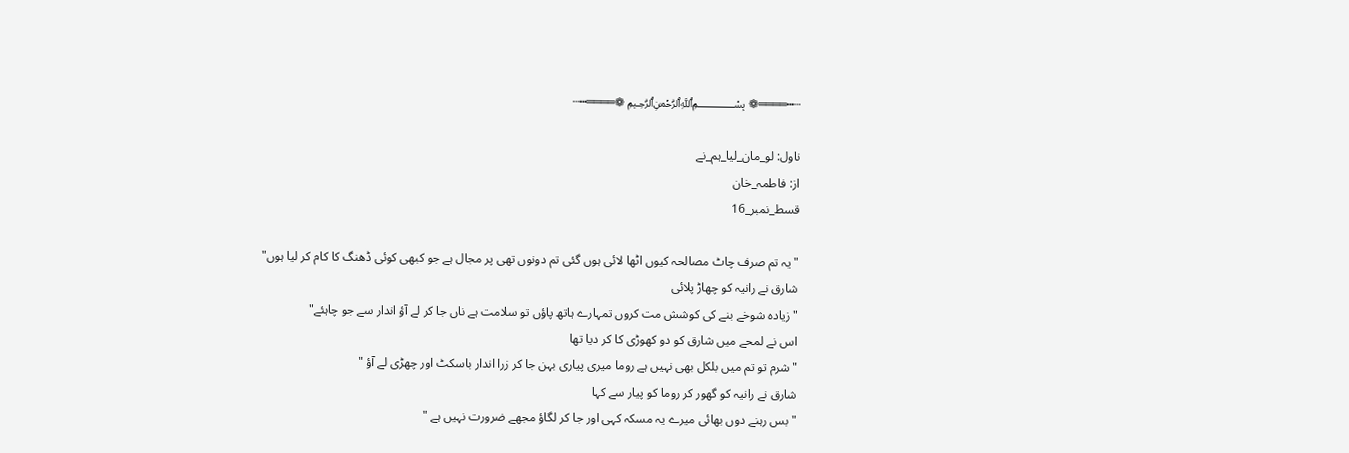┄┅════❁ ﷽ ❁════┅┄

ناول: لو_مان_لیا_ہم_نے
از: فاطمہ_خان
قسط_نمبر_16

"یہ تم صرف چاٹ مصالحہ کیوں اٹھا لائی ہوں گئی تم دونوں تھی پر مجال ہے جو کبھی کوئی ڈھنگ کا کام کر لیا ہوں"
شارق نے رانیہ کو چھاڑ پلائی
"زیادہ شوخے بنے کی کوشش مت کروں تمہارے ہاتھ پاؤں تو سلامت ہے ناں جا کر لے آؤ اندار سے جو چاہئے"
اس نے لمحے میں شارق کو دو کھوڑی کا کر دیا تھا
"شرم تو تم میں بلکل بھی نہیں ہے روما میری پیاری بہن جا کر زرا اندار باسکٹ اور چھڑی لے آؤ "
شارق نے رانیہ کو گھور کر روما کو پیار سے کہا
"بس رہنے دوں بھائی میرے یہ مسکہ کہی اور جا کر لگاؤ مجھے ضرورت نہیں ہے "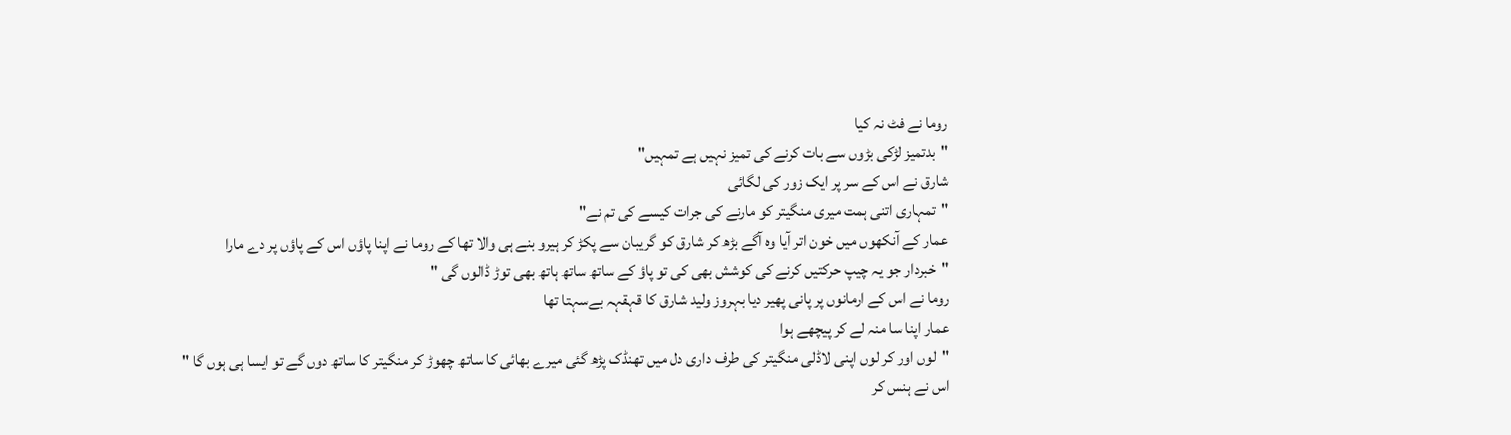روما نے فٹ نہ کیا
"بدتمیز لڑکی بڑوں سے بات کرنے کی تمیز نہیں ہے تمہیں"
شارق نے اس کے سر پر ایک زور کی لگائی
"تمہاری اتنی ہمت میری منگیتر کو مارنے کی جرات کیسے کی تم نے"
عمار کے آنکھوں میں خون اتر آیا وہ آگے بڑھ کر شارق کو گریبان سے پکڑ کر ہیرو بنے ہی والا تھا کے روما نے اپنا پاؤں اس کے پاؤں پر دے مارا
"خبردار جو یہ چیپ حرکتیں کرنے کی کوشش بھی کی تو پاؤ کے ساتھ ساتھ ہاتھ بھی توڑ ڈالوں گی "
روما نے اس کے ارمانوں پر پانی پھیر دیا بہروز ولید شارق کا قہقہہ بےسہتا تھا
عمار اپنا سا منہ لے کر پیچھے ہوا
"لوں اور کر لوں اپنی لاڈلی منگیتر کی طرف داری دل میں تھنڈک پڑھ گئی میرے بھائی کا ساتھ چھوڑ کر منگیتر کا ساتھ دوں گے تو ایسا ہی ہوں گا "
اس نے ہنس کر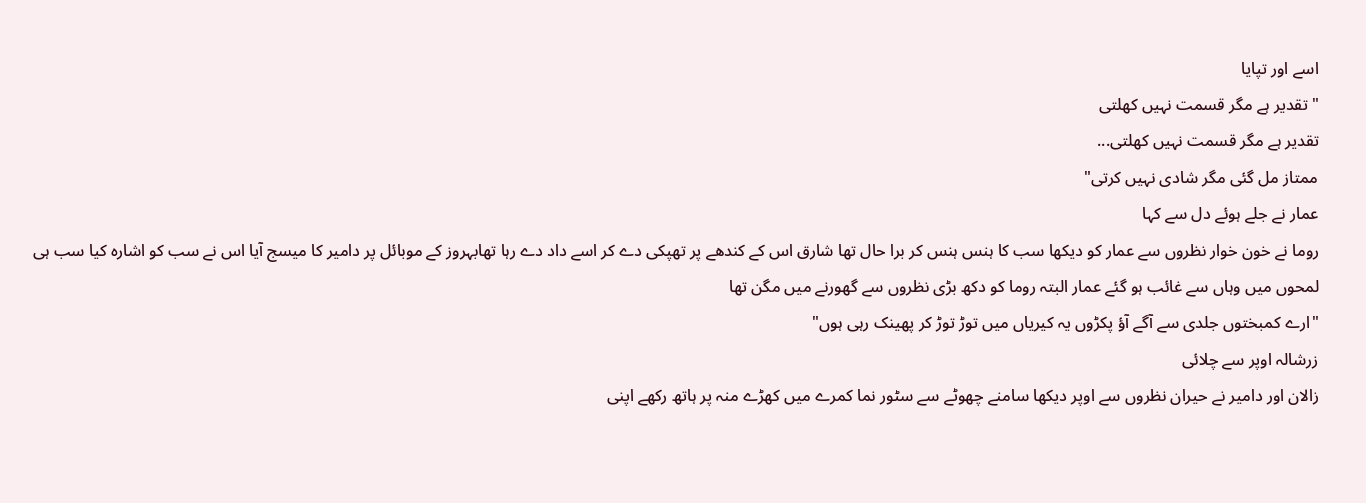اسے اور تپایا
"تقدیر ہے مگر قسمت نہیں کھلتی
تقدیر ہے مگر قسمت نہیں کھلتی...
ممتاز مل گئی مگر شادی نہیں کرتی"
عمار نے جلے ہوئے دل سے کہا
روما نے خون خوار نظروں سے عمار کو دیکھا سب کا ہنس ہنس کر برا حال تھا شارق اس کے کندھے پر تھپکی دے کر اسے داد دے رہا تھابہروز کے موبائل پر دامیر کا میسج آیا اس نے سب کو اشارہ کیا سب ہی لمحوں میں وہاں سے غائب ہو گئے عمار البتہ روما کو دکھ بڑی نظروں سے گھورنے میں مگن تھا
"ارے کمبختوں جلدی سے آگے آؤ پکڑوں یہ کیریاں میں توڑ توڑ کر پھینک رہی ہوں"
زرشالہ اوپر سے چلائی
زالان اور دامیر نے حیران نظروں سے اوپر دیکھا سامنے چھوٹے سے سٹور نما کمرے میں کھڑے منہ پر ہاتھ رکھے اپنی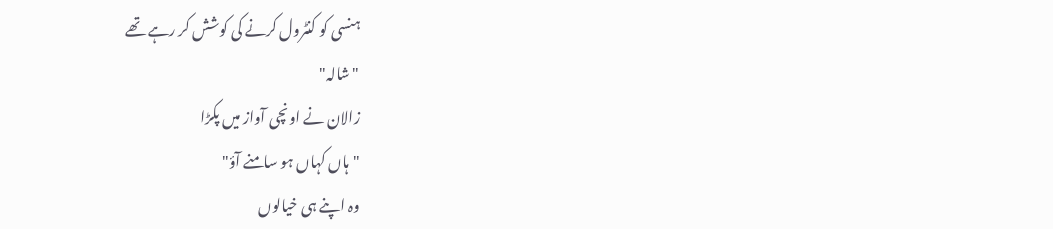ہنسی کو کنٹرول کرنے کی کوشش کر رہے تھے
"شالہ"
زالان نے اونچی آواز میں پکڑا
"ہاں کہاں ہو سامنے آؤ"
وہ اپنے ہی خیالوں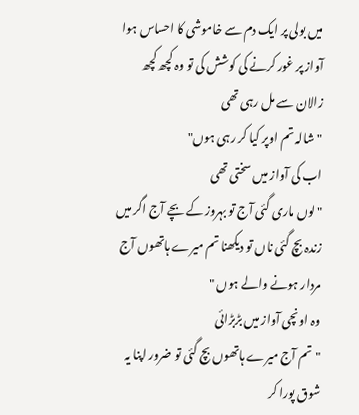میں بولی پر ایک دم سے خاموشی کا احساس ہوا آواز پر غور کرنے کی کوشش کی تو وہ کچھ کچھ زالان سے مل رہی تھی
"شالہ تم اوپر کیا کر رہی ہوں"
اب کی آواز میں سختی تھی
"لوں ماری گئی آج تو بہروز کے بچے آج اگر میں زندہ بچ گئی ناں تو دیکھنا تم میرے ہاتھوں آج مردار ہونے والے ہوں "
وہ اونچی آواز میں بڑبڑائی
"تم آج میرے ہاتھوں بچ گئی تو ضرور اپنا یہ شوق پورا کر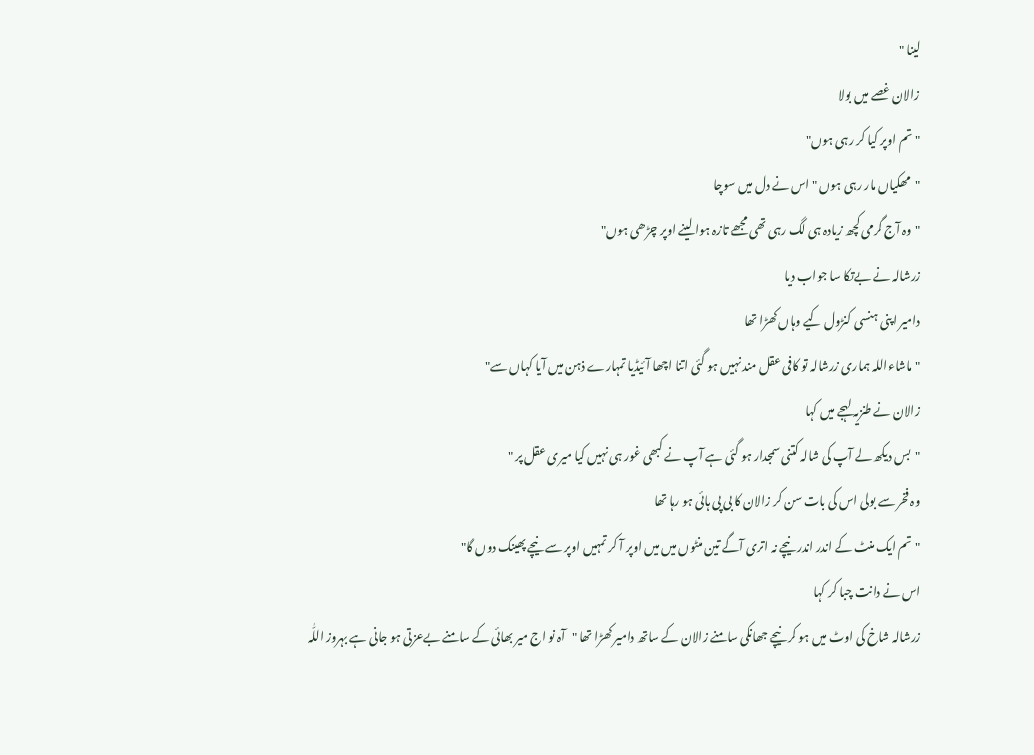لینا "
زالان غصے میں بولا
"تم اوپر کیا کر رہی ہوں"
"مھکیاں مار رہی ہوں "اس نے دل میں سوچا
"وہ آج گرمی کچھ زیادہ ہی لگ رہی تھی مجھے تازہ ہوا لینے اوپر چڑھی ہوں"
زرشالہ نے بےتکا سا جواب دیا
دامیر اپنی ہنسی کنڑول کیے وہاں کھڑا تھا
"ماشاءاللہ ہماری زرشالہ تو کافی عقل مند نہیں ہو گئی اتنا اچھا آئیڈیا تمہارے ذہن میں آیا کہاں سے"
زالان نے طنزیہ لہجے میں کہا
"بس دیکھ لے آپ کی شالہ کتنی سمجدار ہو گئی ہے آپ نے کبھی غور ہی نہیں کیا میری عقل پر "
وہ فخر سے بولی اس کی بات سن کر زالان کا بی پی ہائی ہو رہا تھا
"تم ایک منٹ کے اندر اندر نیچے نہ اتری آگے تین منٹوں میں میں اوپر آ کر تمہیں اوپر سے نیچے پھینک دوں گا"
اس نے دانت چبا کر کہا
زرشالہ شاخ کی اوٹ میں ہو کر نیچے جھانکی سامنے زالان کے ساتھ دامیر کھڑا تھا "آہ نو اج میر بھائی کے سامنے بےعزتی ہو جانی ہے بہروز اللّٰہ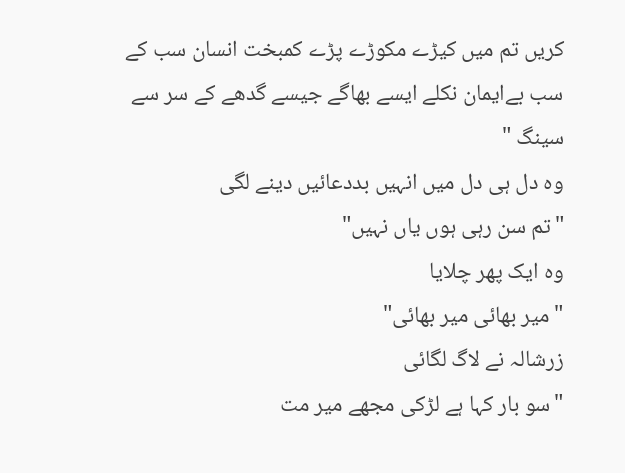کریں تم میں کیڑے مکوڑے پڑے کمبخت انسان سب کے سب بےایمان نکلے ایسے بھاگے جیسے گدھے کے سر سے سینگ "
وہ دل ہی دل میں انہیں بددعائیں دینے لگی
"تم سن رہی ہوں یاں نہیں"
وہ ایک پھر چلایا
"میر بھائی میر بھائی"
زرشالہ نے لاگ لگائی
"سو بار کہا ہے لڑکی مجھے میر مت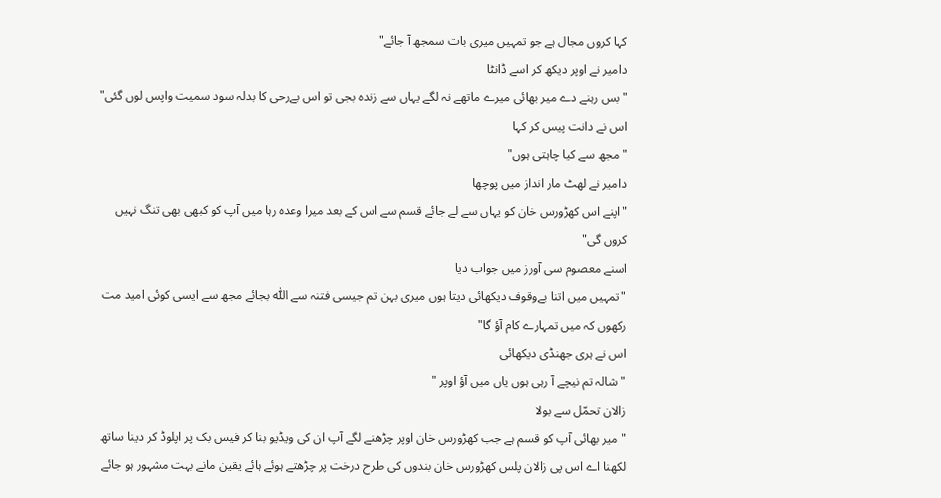کہا کروں مجال ہے جو تمہیں میری بات سمجھ آ جائے"
دامیر نے اوپر دیکھ کر اسے ڈانٹا
"بس رہنے دے میر بھائی میرے ماتھے نہ لگے یہاں سے زندہ بجی تو اس بےرحی کا بدلہ سود سمیت واپس لوں گئی"
اس نے دانت پیس کر کہا
"مجھ سے کیا چاہتی ہوں"
دامیر نے لھٹ مار انداز میں پوچھا
"اپنے اس کھڑورس خان کو یہاں سے لے جائے قسم سے اس کے بعد میرا وعدہ رہا میں آپ کو کبھی بھی تنگ نہیں کروں گی"
اسنے معصوم سی آورز میں جواب دیا
"تمہیں میں اتنا بےوقوف دیکھائی دیتا ہوں میری بہن تم جیسی فتنہ سے اللّٰہ بجائے مجھ سے ایسی کوئی امید مت رکھوں کہ میں تمہارے کام آؤ گا"
اس نے ہری جھنڈی دیکھائی
"شالہ تم نیچے آ رہی ہوں یاں میں آؤ اوپر "
زالان تحمّل سے بولا
"میر بھائی آپ کو قسم ہے جب کھڑورس خان اوپر چڑھنے لگے آپ ان کی ویڈیو بنا کر فیس بک پر اپلوڈ کر دینا ساتھ لکھنا اے اس پی زالان پلس کھڑورس خان بندوں کی طرح درخت پر چڑھتے ہوئے ہائے یقین مانے بہت مشہور ہو جائے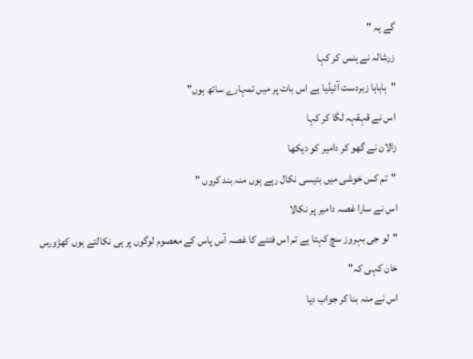گے یہ "
زرشالہ نے ہنس کر کہا
"ہاہاہا زبردست آئیڈیا ہے اس بات پر میں تمہارے ساتھ ہوں"
اس نے قہقہہ لگا کر کہا
زالان نے گھو کر دامیر کو دیکھا
"تم کس خوشی میں بتیسی نکال رہے ہوں منہ بند کروں "
اس نے سارا غصہ دامیر پر نکالا
"لو جی بہروز سچ کہتا ہے تم اس فتنے کا غصہ آس پاس کے معصوم لوگوں پر ہی نکالتے ہوں کھڑورس خان کہی کہ"
اس نے منہ بنا کر جواب دیا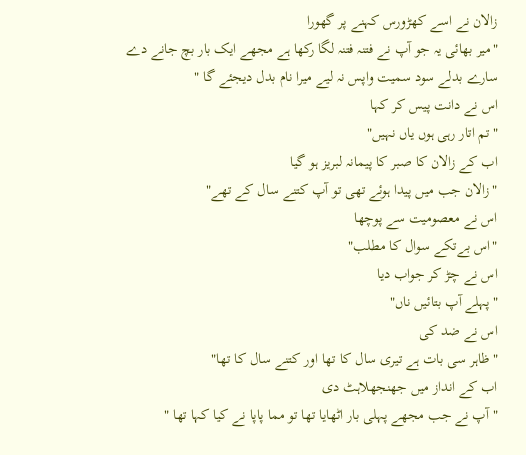زالان نے اسے کھڑورس کہنے پر گھورا
"میر بھائی یہ جو آپ نے فتنہ فتنہ لگا رکھا ہے مجھے ایک بار بچ جانے دے سارے بدلے سود سمیت واپس نہ لیے میرا نام بدل دیجئے گا "
اس نے دانت پیس کر کہا
"تم اتار رہی ہوں یاں نہیں"
اب کے زالان کا صبر کا پیمانہ لبریز ہو گیا
"زالان جب میں پیدا ہوئے تھی تو آپ کتنے سال کے تھے"
اس نے معصومیت سے پوچھا
"اس بےتکے سوال کا مطلب"
اس نے چڑ کر جواب دیا
"پہلے آپ بتائیں ناں"
اس نے ضد کی
"ظاہر سی بات ہے تیری سال کا تھا اور کتنے سال کا تھا"
اب کے انداز میں جھنجھلاہٹ دی
"آپ نے جب مجھے پہلی بار اٹھایا تھا تو مما پاپا نے کیا کہا تھا "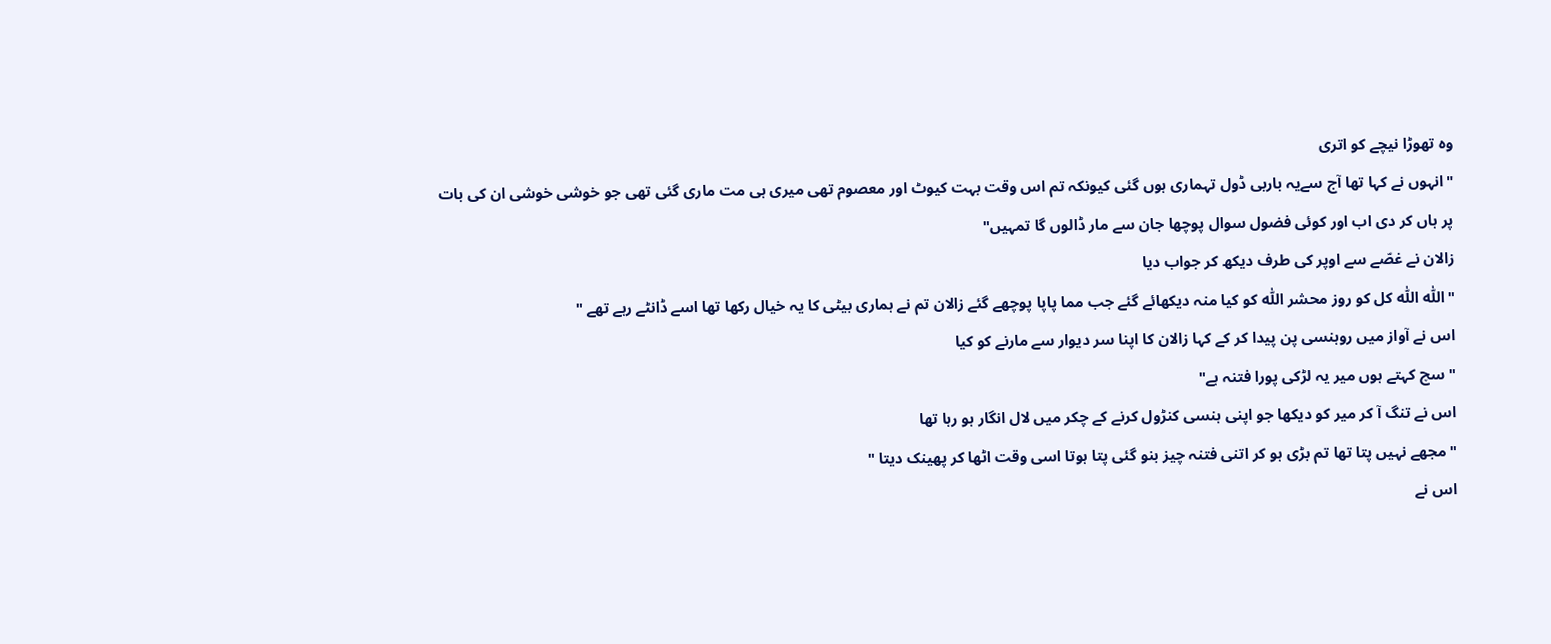وہ تھوڑا نیچے کو اتری
"انہوں نے کہا تھا آج سےیہ باربی ڈول تہماری ہوں گئی کیونکہ تم اس وقت بہت کیوٹ اور معصوم تھی میری ہی مت ماری گئی تھی جو خوشی خوشی ان کی بات پر ہاں کر دی اب اور کوئی فضول سوال پوچھا جان سے مار ڈالوں گا تمہیں"
زالان نے غصّے سے اوپر کی طرف دیکھ کر جواب دیا
"اللّٰہ اللّٰہ کل کو روز محشر اللّٰہ کو کیا منہ دیکھائے گئے جب مما پاپا پوچھے گئے زالان تم نے ہماری بیٹی کا یہ خیال رکھا تھا اسے ڈانٹے رہے تھے "
اس نے آواز میں روہنسی پن پیدا کر کے کہا زالان کا اپنا سر دیوار سے مارنے کو کیا
"سچ کہتے ہوں میر یہ لڑکی پورا فتنہ ہے"
اس نے تنگ آ کر میر کو دیکھا جو اپنی ہنسی کنڑول کرنے کے چکر میں لال انگار ہو رہا تھا
"مجھے نہیں پتا تھا تم بڑی ہو کر اتنی فتنہ چیز بنو گئی پتا ہوتا اسی وقت اٹھا کر پھینک دیتا "
اس نے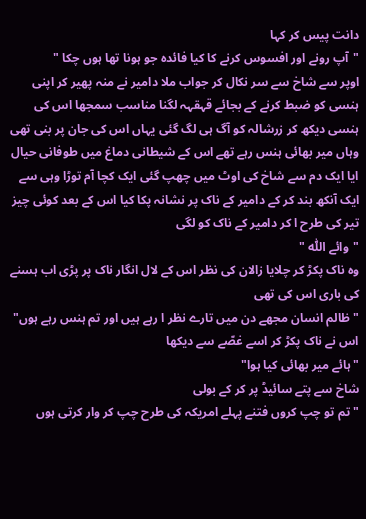دانت پیس کر کہا
"آپ رونے اور افسوس کرنے کا کیا فائدہ جو ہونا تھا ہوں چکا "
اوپر سے شاخ سے سر نکال کر جواب ملا دامیر نے منہ پھیر کر اپنی ہنسی کو ضبط کرنے کے بجائے قہقہہ لگنا مناسب سمجھا اس کی ہنسی دیکھ کر زرشالہ کو آگ ہی لگ گئی یہاں اس کی جان پر بنی تھی وہاں میر بھائی ہنس رہے تھے اس کے شیطانی دماغ میں طوفانی حیال ایا ایک دم سے شاخ کی اوٹ میں چھپ گئی ایک کچا آم توڑا وہی سے ایک آنکھ بند کر کے دامیر کے ناک پر نشانہ پکا کیا اس کے بعد کوئی چیز تیر کی طرح ا کر دامیر کے ناک کو لگی
"وائے اللّٰہ "
وہ ناک پکڑ کر چلایا زالان کی نظر اس کے لال انگار ناک پر پڑی اب ہسنے کی باری اس کی تھی
"ظالم انسان مجھے دن میں تارے نظر ا رہے ہیں اور تم ہنس رہے ہوں"
اس نے ناک پکڑ کر اسے غصّے سے دیکھا
"ہائے میر بھائی کیا ہوا"
شاخ سے پتے سائیڈ پر کر کے بولی
"تم تو چپ کروں فتنے پہلے امریکہ کی طرح چپ کر وار کرتی ہوں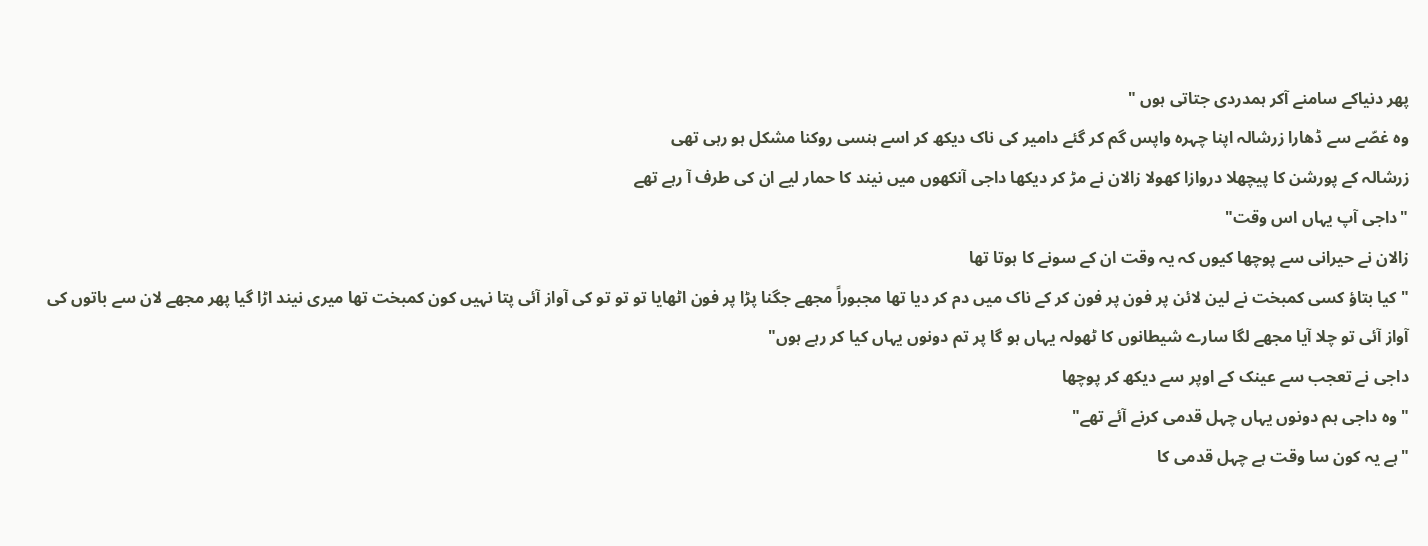پھر دنیاکے سامنے آکر ہمدردی جتاتی ہوں "
وہ غصّے سے ڈھارا زرشالہ اپنا چہرہ واپس گم کر گئے دامیر کی ناک دیکھ کر اسے ہنسی روکنا مشکل ہو رہی تھی
زرشالہ کے پورشن کا پیچھلا دروازا کھولا زالان نے مڑ کر دیکھا داجی آنکھوں میں نیند کا حمار لیے ان کی طرف آ رہے تھے
"داجی آپ یہاں اس وقت"
زالان نے حیرانی سے پوچھا کیوں کہ یہ وقت ان کے سونے کا ہوتا تھا
"کیا بتاؤ کسی کمبخت نے لین لائن پر فون پر فون کر کے ناک میں دم کر دیا تھا مجبوراً مجھے جگنا پڑا پر فون اٹھایا تو تو تو کی آواز آئی پتا نہیں کون کمبخت تھا میری نیند اڑا گیا پھر مجھے لان سے باتوں کی آواز آئی تو چلا آیا مجھے لگا سارے شیطانوں کا ٹھولہ یہاں ہو گا پر تم دونوں یہاں کیا کر رہے ہوں"
داجی نے تعجب سے عینک کے اوپر سے دیکھ کر پوچھا
"وہ داجی ہم دونوں یہاں چہل قدمی کرنے آئے تھے"
"ہے یہ کون سا وقت ہے چہل قدمی کا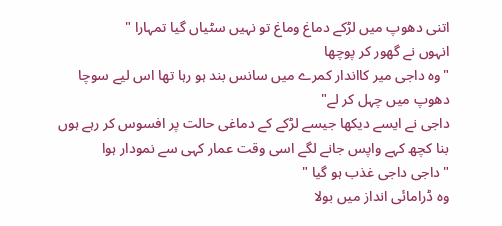اتنی دھوپ میں لڑکے دماغ وماغ تو نہیں سٹیاں گیا تمہارا "
انہوں نے گھور کر پوچھا
"وہ داجی میر کااندار کمرے میں سانس بند ہو رہا تھا اس لیے سوچا دھوپ میں چہل کر لے"
داجی نے ایسے دیکھا جیسے لڑکے کے دماغی حالت پر افسوس کر رہے ہوں
بنا کچھ کہے واپس جانے لگے اسی وقت عمار کہی سے نمودار ہوا
"داجی داجی غذب ہو گیا "
وہ ڈرامائی انداز میں بولا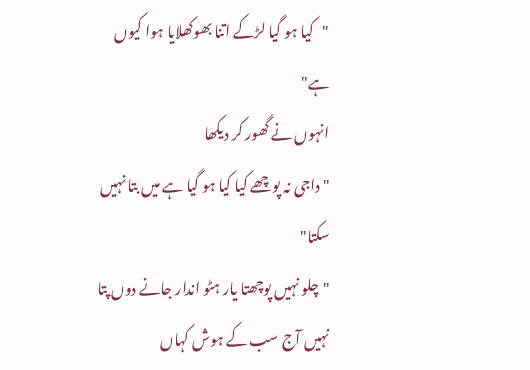"کیا ہو گیا لڑکے اتنا بھوکھلایا ہوا کیوں ہے"
انہوں نے گھور کر دیکھا
"داجی نہ پوچھے کیا کیا ہو گیا ہے میں بتا نہیں سکتا"
"چلو نہیں پوچھتا یار ہٹو اندار جانے دوں پتا نہیں آج سب کے ہوش کہاں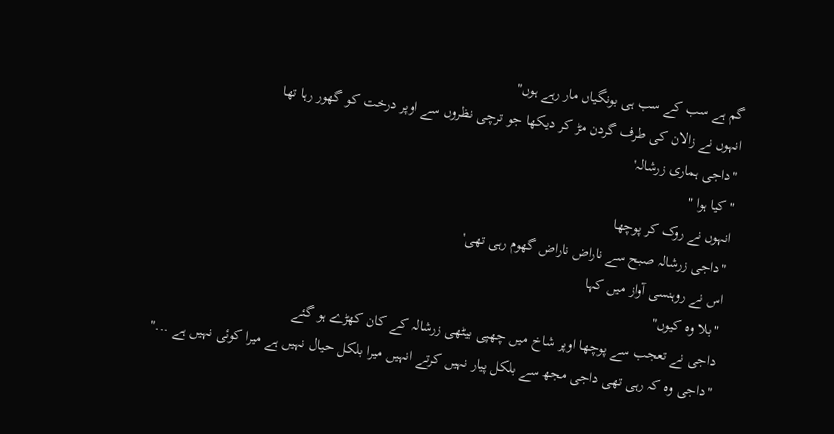گم ہے سب کے سب ہی بونگیاں مار رہے ہوں"
انہوں نے زالان کی طرف گردن مڑ کر دیکھا جو ترچی نظروں سے اوپر درخت کو گھور رہا تھا
"داجی ہماری زرشالہ'
"کیا ہوا "
انہوں نے روک کر پوچھا
"داجی زرشالہ صبح سے ناراض ناراض گھوم رہی تھی'
اس نے روہنسی آواز میں کہا
"بلا وہ کیوں"
داجی نے تعجب سے پوچھا اوپر شاخ میں چھپی بیٹھی زرشالہ کے کان کھڑے ہو گئے
"داجی وہ کہ رہی تھی داجی مجھ سے بلکل پیار نہیں کرتے انہیں میرا بلکل حیال نہیں ہے میرا کوئی نہیں ہے ..."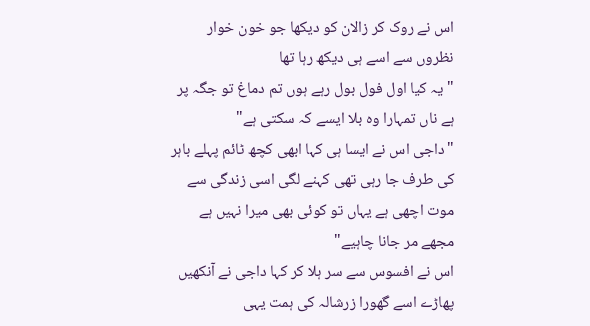اس نے روک کر زالان کو دیکھا جو خون خوار نظروں سے اسے ہی دیکھ رہا تھا
"یہ کیا اول فول بول رہے ہوں تم دماغ تو جگہ پر ہے ناں تمہارا وہ بلا ایسے کہ سکتی ہے"
"داجی اس نے ایسا ہی کہا ابھی کچھ ٹائم پہلے باہر کی طرف جا رہی تھی کہنے لگی اسی زندگی سے موت اچھی ہے یہاں تو کوئی بھی میرا نہیں ہے مجھے مر جانا چاہیے"
اس نے افسوس سے سر ہلا کر کہا داجی نے آنکھیں پھاڑے اسے گھورا زرشالہ کی ہمت یہی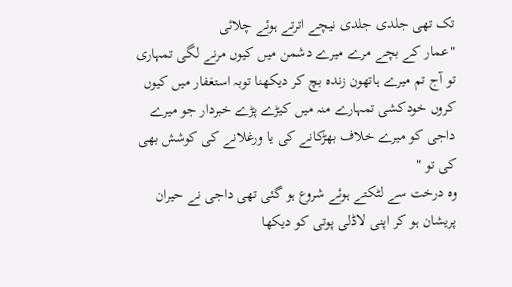تک تھی جلدی جلدی نیچے اترتے ہوئے چلائی
"عمار کے بچے مرے میرے دشمن میں کیوں مرنے لگی تمہاری تو آج تم میرے ہاتھون زندہ بچ کر دیکھنا توبہ استغفار میں کیوں کروں خودکشی تمہارے منہ میں کیڑے پڑے خبردار جو میرے داجی کو میرے خلاف بھڑکانے کی یا ورغلانے کی کوشش بھی کی تو "
وہ درخت سے لٹکتے ہوئے شروع ہو گئی تھی داجی نے حیران پریشان ہو کر اپنی لاڈلی پوتی کو دیکھا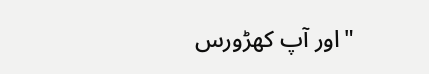"اور آپ کھڑورس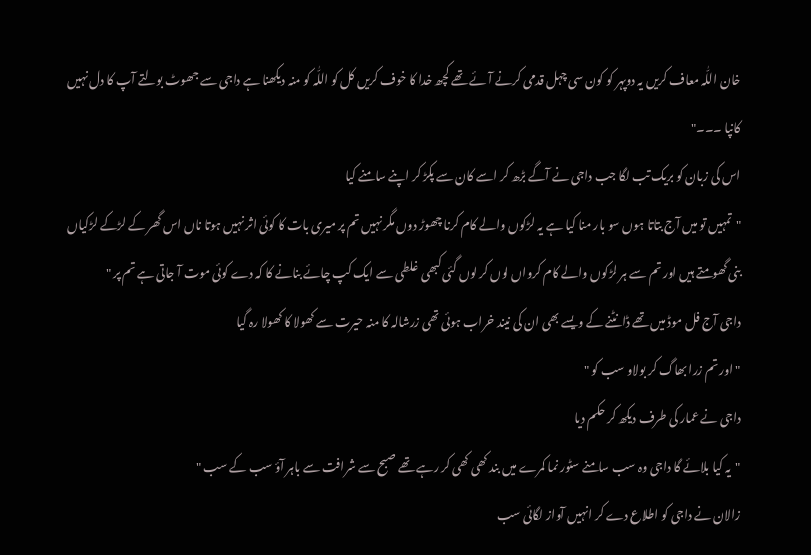خان اللّٰہ معاف کریں یہ دوپہر کو کون سی چہل قدمی کرنے آئے تھے کچھ خدا کا خوف کریں کل کو اللّٰہ کو منہ دیکھنا ہے داجی سے جھوٹ بولتے آپ کا دل نہیں کانپا ۔۔۔"
اس کی زبان کو بریک تب لگا جب داجی نے آگے بڑھ کر اسے کان سے پکڑ کر اپنے سامنے کیا
"تمہیں تو میں آج بتاتا ہوں سو بار منا کیا ہے یہ لڑکوں والے کام کرنا چھوڑ دوں مگر نہیں تم پر میری بات کا کوئی اثر نہیں ہوتا ناں اس گھر کے لڑکے لڑکیاں بنی گھومتے ہیں اور تم سے ہر لڑکوں والے کام کرواں لوں کر لوں گئی کبھی غلطی سے ایک کپ چائے بنانے کا کہ دے کوئی موت آ جاتی ہے تم پر "
داجی آج فل موڈ میں تھے ڈانٹنے کے ویسے بھی ان کی نیند خراب ہوئی تھی زرشالہ کا منہ حیرت سے کھولا کا کھولا رہ گیا
"اور تم زرا بھاگ کر بولاو سب کو "
داجی نے عمار کی طرف دیکھ کر حکم دیا
"یہ کیا بلائے گا داجی وہ سب سامنے سٹور نما کمرے میں بند کھی کھی کر رہے تھے صبح سے شرافت سے باہر آؤ سب کے سب "
زالان نے داجی کو اطلاع دے کر انہیں آواز لگائی سب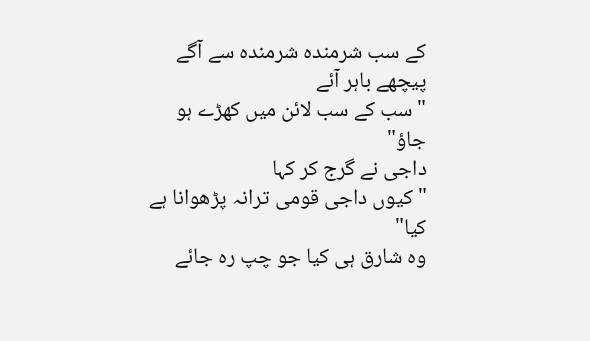کے سب شرمندہ شرمندہ سے آگے پیچھے باہر آئے
"سب کے سب لائن میں کھڑے ہو جاؤ"
داجی نے گرج کر کہا
"کیوں داجی قومی ترانہ پڑھوانا ہے کیا"
وہ شارق ہی کیا جو چپ رہ جائے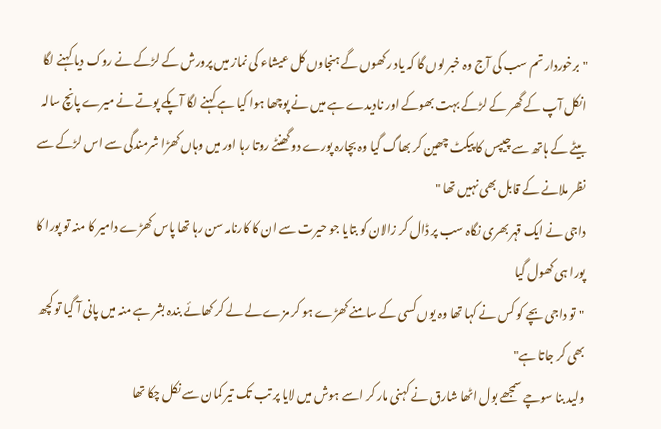"برخوردار تم سب کی آج وہ خبر لوں گا کہ یاد رکھوں گے ہنجاوں کل عیشاء کی نماز میں پرورش کے لڑکے نے روک دیا کہنے لگا انکل آپ کے گھر کے لڑکے بہت بھوکے اور نادیدے ہے میں نے پوچھا ہوا کیا ہے کہنے لگا آپکے پوتے نے میرے پانچ سالہ بیٹے کے ہاتھ سے چیپس کا پیکٹ چھین کر بھاگ گیا وہ بچارہ پورے دو گھنٹے روتا رہا اور میں وہاں کھڑا شرمندگی سے اس لڑکے سے نظر ملانے کے قابل بھی نہیں تھا "
داجی نے ایک قہر بھری نگاہ سب پر ڈال کر زالان کو بتایا جو حیرت سے ان کا کارنامہ سن رہا تھا پاس کھڑے دامیر کا منہ تو پورا کا پورا ہی کھول گیا
"تو داجی بچے کو کس نے کہا تھا وہ یوں کسی کے سامنے کھڑے ہو کر مزے لے لے کر کھائے بندہ بشر ہے منہ میں پانی آ گیا تو کچھ بھی کر جاتا ہے"
ولید بنا سوچے سمجھے بول اٹھا شارق نے کہنی مار کر اسے ہوش میں لایا پر تب تک تیر کمان سے نکل چکا تھا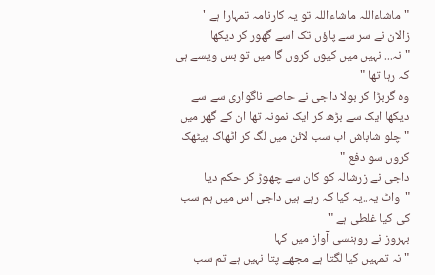"ماشاءاللہ ماشاءاللہ تو یہ کارنامہ تمہارا ہے '
زالان نے سر سے پاؤں تک اسے گھور کر دیکھا
"نہ... نہیں میں کیوں کروں گا میں تو بس ویسے ہی کہ رہا تھا "
وہ گربڑا کر بولا داجی نے حاصے ناگواری سے سے دیکھا ایک سے بڑھ کر ایک نمونہ تھا ان کے گھر میں
"چلو شاباش اب سب لائن میں لگ کر اٹھاک بیٹھک کروں سو دفع "
داجی نے زرشالہ کو کان سے چھوڑ کر حکم دیا
"واٹ یہ..یہ کیا کہ رہے ہیں داجی اس میں ہم سب کی کیا غلطی ہے "
بہروز نے روہنسی آواز میں کہا
"نہ تمہیں کیا لگتا ہے مجھے پتا نہیں ہے تم سب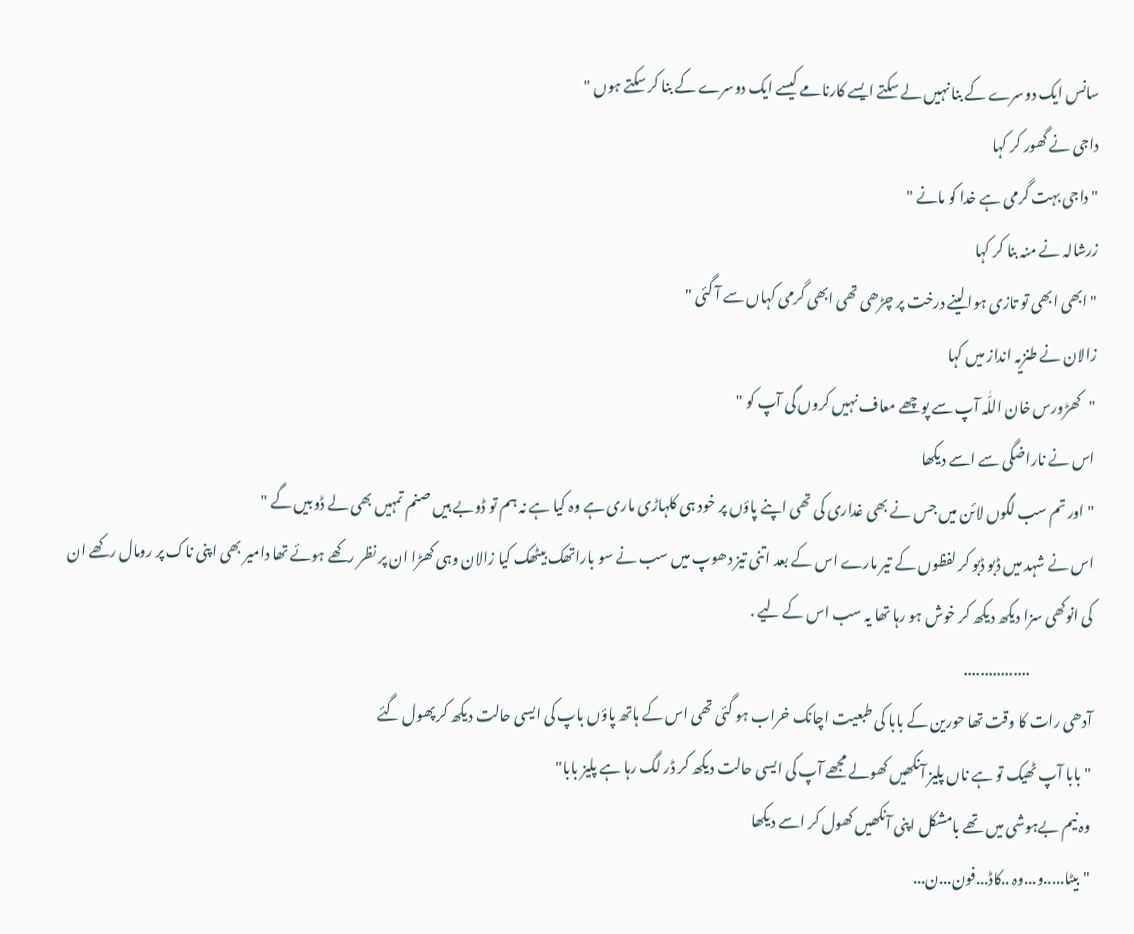سانس ایک دوسرے کے بنا نہیں لے سکتے ایسے کارنامے کیسے ایک دوسرے کے بنا کر سکتے ہوں "
داجی نے گھور کر کہا
"داجی بہت گرمی ہے خدا کو مانے "
زرشالہ نے منہ بنا کر کہا
"ابھی ابھی تو تازی ہوا لینے درخت پر چڑھی تھی ابھی گرمی کہاں سے آ گئی "
زالان نے طنزیہ انداز میں کہا
"کھڑورس خان اللّٰہ آپ سے پوچھے معاف نہیں کروں گی آپ کو "
اس نے ناراضگی سے اسے دیکھا
"اور تم سب لگوں لائن میں جس نے بھی غداری کی تھی اپنے پاؤں پر خود ہی کلہاڑی ماری ہے وہ کیا ہے نہ ہم تو ڈوبے ہیں صنم تمہیں بھی لے ڈوبیں گے "
اس نے شہد میں ڈبو ڈبو کر لفظوں کے تیر مارے اس کے بعد اتنی تیز دھوپ میں سب نے سو باراتھک بیٹھک کیا زالان وہی کھڑا ان پر نظر رکھے ہوئے تھا دامیر بھی اپنی ناک پر رومال رکھے ان کی انوکھی سزا دیکھ دیکھ کر خوش ہو رہا تھا یہ سب اس کے لیے .
                      ................
آدھی رات کا وقت تھا حورین کے بابا کی طبعیت اچانک خراب ہو گئی تھی اس کے ہاتھ پاؤں باپ کی ایسی حالت دیکھ کر پھول گئے
"بابا آپ ٹھیک تو ہے ناں پلیز آنکھیں کھولے مجھے آپ کی ایسی حالت دیکھ کر ڈر لگ رہا ہے پلیز بابا"
وہ نیم بےہوشی میں تھے بامشکل اپنی آنکھیں کھول کر اسے دیکھا
"بیٹا.....و...وہ ..کاڈ...فون...ن...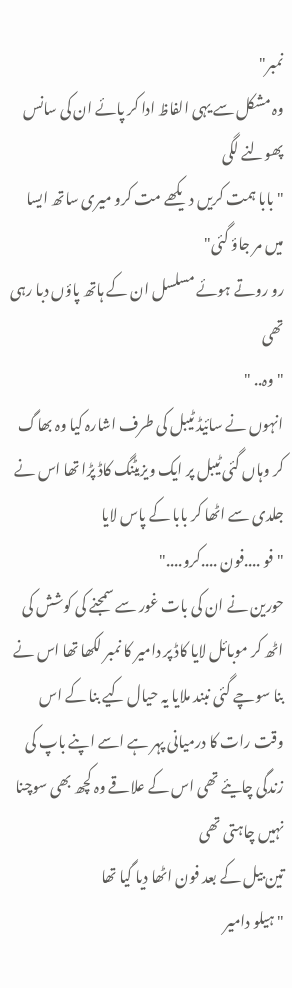نمبر"
وہ مشکل سے یہی الفاظ ادا کر پائے ان کی سانس پھولنے لگی
"بابا ہمت کریں دیکھے مت کرو میری ساتھ ایسا میں مر جاؤ گئی"
رو روتے ہوئے مسلسل ان کے ہاتھ پاؤں دبا رہی تھی
"وہ.. "
انہوں نے سائیڈ ٹیبل کی طرف اشارہ کیا وہ بھاگ کر وہاں گئی ٹیبل پر ایک ویزیٹنگ کاڈ پڑا تھا اس نے جلدی سے اٹھا کر بابا کے پاس لایا
"فو ....فون ....کرو...."
حورین نے ان کی بات غور سے سمجنے کی کوشش کی اٹھ کر موبائل لایا کاڈ پر دامیر کا نمبر لکھا تھا اس نے بنا سوچے گئی نبند ملایا یہ حیال کیے بنا کے اس وقت رات کا درمیانی پہر ہے اسے اپنے باپ کی زندگی چایئے تھی اس کے علاقے وہ کچھ بھی سوچنا نہیں چاہتی تھی
تین بیل کے بعد فون اٹھا دیا گیا تھا
"ہیلو دامیر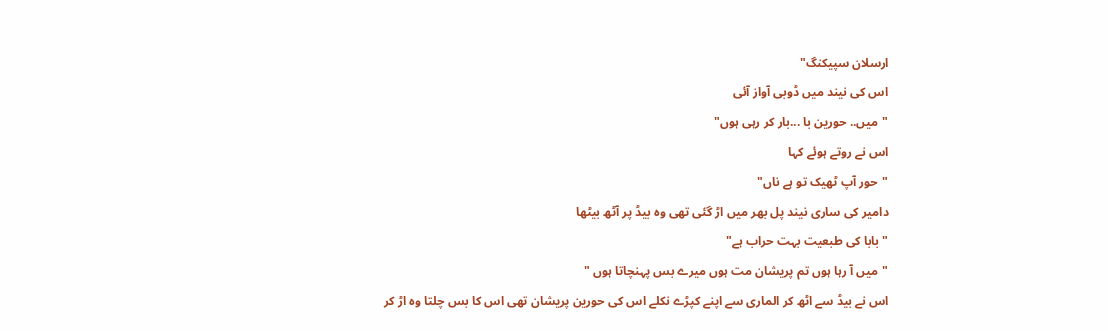ارسلان سپیکنگ"
اس کی نیند میں ڈوبی آواز آئی
"میں.. حورین با ...بار کر رہی ہوں"
اس نے روتے ہوئے کہا
"حور آپ ٹھیک تو ہے ناں"
دامیر کی ساری نیند پل بھر میں اڑ گئی تھی وہ بیڈ پر آٹھ بیٹھا
"بابا کی طبعیت بہت حراب ہے"
"میں آ رہا ہوں تم پریشان مت ہوں میرے بس پہنچاتا ہوں "
اس نے بیڈ سے اٹھ کر الماری سے اپنے کپڑے نکلے اس کی حورین پریشان تھی اس کا بس چلتا وہ اڑ کر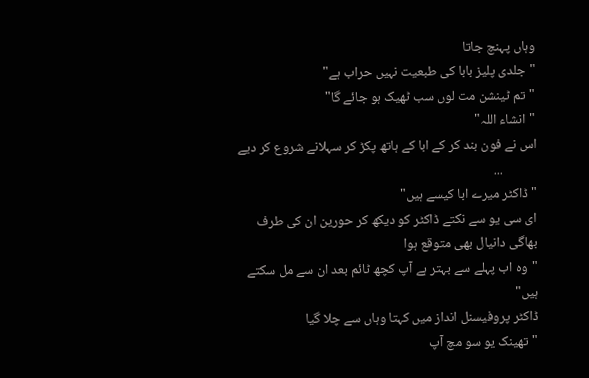وہاں پہنچ جاتا
"جلدی پلیز بابا کی طبعیت نہیں حراب ہے"
"تم ٹینشن مت لوں سب ٹھیک ہو جائے گا"
"انشاء اللہ"
اس نے فون بند کر کے ابا کے ہاتھ پکڑ کر سہلانے شروع کر دیے
           ...
"ڈاکٹر میرے ابا کیسے ہیں"
ای سی یو سے نکتے ڈاکٹر کو دیکھ کر حورین ان کی طرف بھاگی دانیال بھی متوقع ہوا
"وہ اب پہلے سے بہتر ہے آپ کچھ ٹائم بعد ان سے مل سکتے ہیں"
ڈاکٹر پروفیسنل انداز میں کہتا وہاں سے چلا گیا
"تھینک یو سو مچ آپ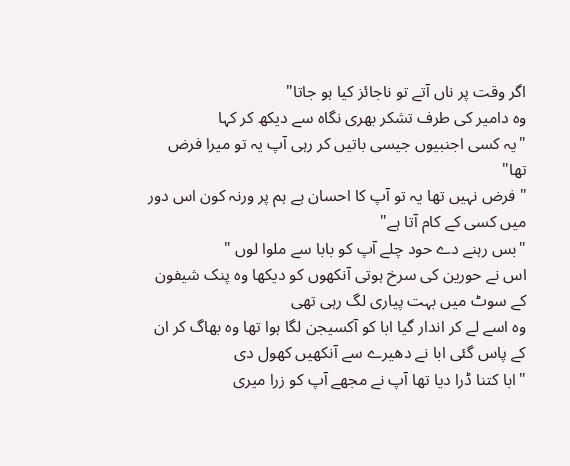اگر وقت پر ناں آتے تو ناجائز کیا ہو جاتا"
وہ دامیر کی طرف تشکر بھری نگاہ سے دیکھ کر کہا
"یہ کسی اجنبیوں جیسی باتیں کر رہی آپ یہ تو میرا فرض تھا"
"فرض نہیں تھا یہ تو آپ کا احسان ہے ہم پر ورنہ کون اس دور میں کسی کے کام آتا ہے"
"بس رہنے دے حود چلے آپ کو بابا سے ملوا لوں "
اس نے حورین کی سرخ ہوتی آنکھوں کو دیکھا وہ پنک شیفون کے سوٹ میں بہت پیاری لگ رہی تھی
وہ اسے لے کر اندار گیا ابا کو آکسیجن لگا ہوا تھا وہ بھاگ کر ان کے پاس گئی ابا نے دھیرے سے آنکھیں کھول دی
"ابا کتنا ڈرا دیا تھا آپ نے مجھے آپ کو زرا میری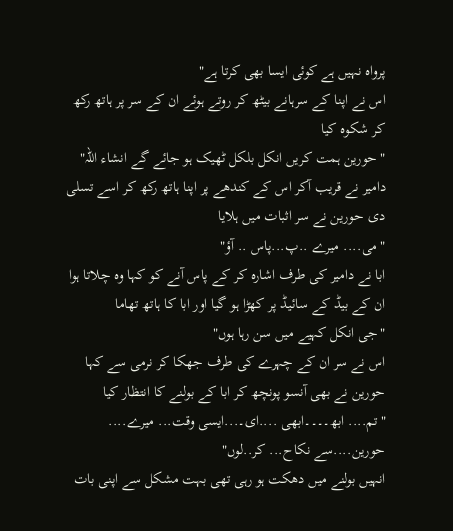پرواہ نہیں ہے کوئی ایسا بھی کرتا ہے"
اس نے اپنا کے سرہانے بیٹھ کر روتے ہوئے ان کے سر پر ہاتھ رکھ کر شکوہ کیا
"حورین ہمت کریں انکل بلکل ٹھیک ہو جائے گے انشاء اللہ"
دامیر نے قریب آکر اس کے کندھے پر اپنا ہاتھ رکھ کر اسے تسلی دی حورین نے سر اثبات میں ہلایا
"می.... میرے ..پ...پاس .. آؤ"
ابا نے دامیر کی طرف اشارہ کر کے پاس آنے کو کہا وہ چلاتا ہوا ان کے بیڈ کے سائیڈ پر کھڑا ہو گیا اور ابا کا ہاتھ تھاما
"جی انکل کہیے میں سن رہا ہوں"
اس نے سر ان کے چہرے کی طرف جھکا کر نرمی سے کہا حورین نے بھی آنسو پونچھ کر ابا کے بولنے کا انتظار کیا
"تم.... ابھ۔۔۔۔ابھی ....ای۔...ایسی وقت... میرے.... حورین....سے نکاح... کر..لوں"
انہیں بولنے میں دھکت ہو رہی تھی بہت مشکل سے اپنی بات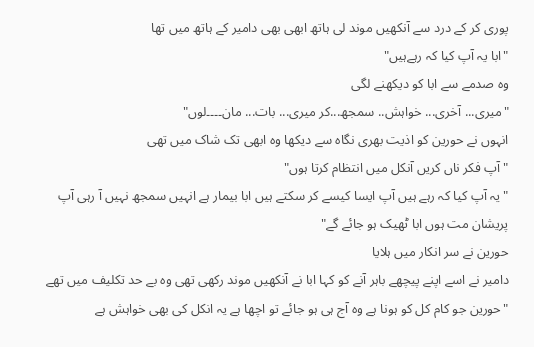پوری کر کے درد سے آنکھیں موند لی ہاتھ ابھی بھی دامیر کے ہاتھ میں تھا
"ابا یہ آپ کیا کہ رہےہیں"
وہ صدمے سے ابا کو دیکھنے لگی
"میری... آخری... خواہش.. سمجھ...کر میری... بات... مان۔۔۔۔لوں"
انہوں نے حورین کو اذیت بھری نگاہ سے دیکھا وہ ابھی تک شاک میں تھی
"آپ فکر ناں کریں آنکل میں انتظام کرتا ہوں"
"یہ آپ کیا کہ رہے ہیں آپ ایسا کیسے کر سکتے ہیں ابا بیمار ہے انہیں سمجھ نہیں آ رہی آپ پریشان مت ہوں ابا ٹھیک ہو جائے گے"
حورین نے سر انکار میں ہلایا
دامیر نے اسے اپنے پیچھے باہر آنے کو کہا ابا نے آنکھیں موند رکھی تھی وہ بے حد تکلیف میں تھے
"حورین جو کام کل کو ہونا ہے وہ آج ہی ہو جائے تو اچھا ہے یہ انکل کی بھی خواہش ہے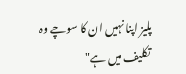پلیز اپنا نہیں ان کا سوچے وہ تکلیف میں ہے"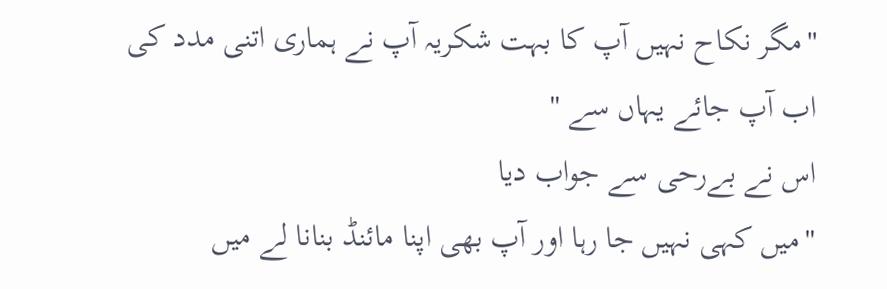"مگر نکاح نہیں آپ کا بہت شکریہ آپ نے ہماری اتنی مدد کی اب آپ جائے یہاں سے "
اس نے بےرحی سے جواب دیا
"میں کہی نہیں جا رہا اور آپ بھی اپنا مائنڈ بنانا لے میں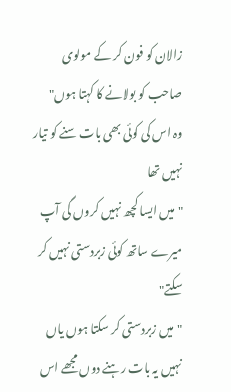زالان کو فون کر کے مولوی صاحب کو بولانے کا کہتا ہوں"
وہ اس کی کوئی بھی بات سنے کو تیار نہیں تھا
"میں ایسا کچھ نہیں کروں گی آپ میرے ساتھ کوئی زبردستی نہیں کر سکتے"
"میں زبردستی کر سکتا ہوں یاں نہیں یہ بات رہنے دوں مجھے اس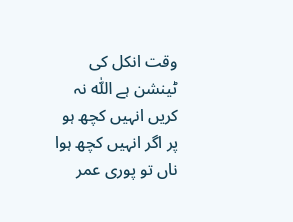وقت انکل کی ٹینشن ہے اللّٰہ نہ کریں انہیں کچھ ہو پر اگر انہیں کچھ ہوا ناں تو پوری عمر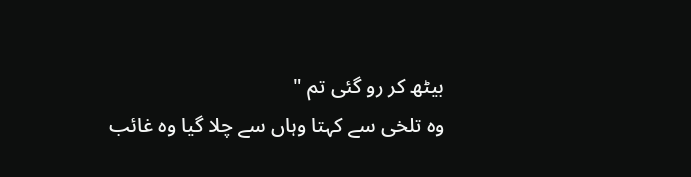بیٹھ کر رو گئی تم "
وہ تلخی سے کہتا وہاں سے چلا گیا وہ غائب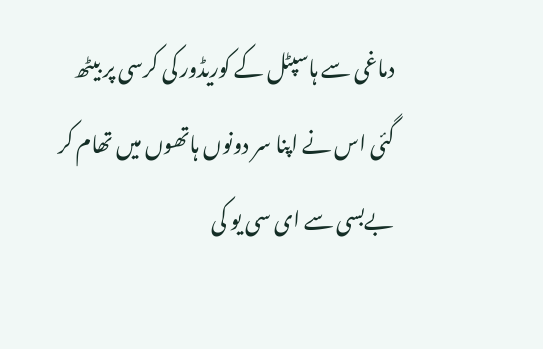دماغی سے ہاسپٹل کے کوریڈور کی کرسی پر بیٹھ گئی اس نے اپنا سر دونوں ہاتھوں میں تھام کر بےبسی سے ای سی یو کی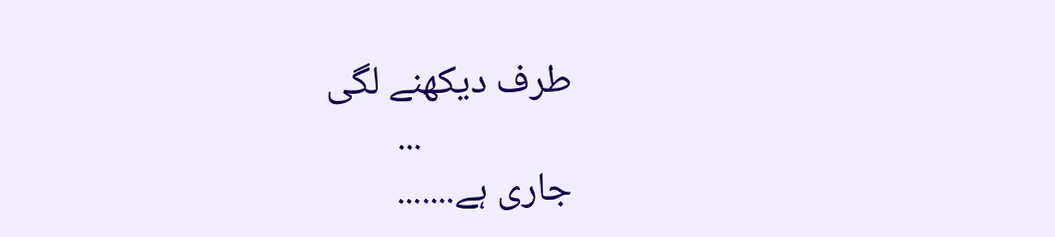طرف دیکھنے لگی
                 ...
جاری ہے.......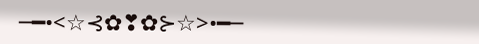─━•<☆⊰✿❣✿⊱☆>•━─